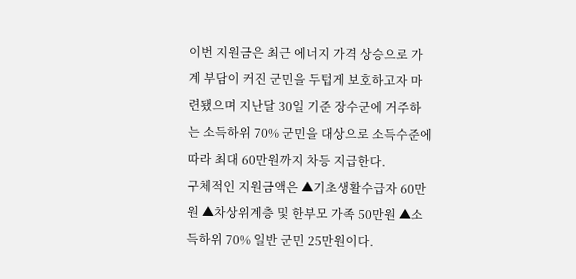이번 지원금은 최근 에너지 가격 상승으로 가계 부담이 커진 군민을 두텁게 보호하고자 마련됐으며 지난달 30일 기준 장수군에 거주하는 소득하위 70% 군민을 대상으로 소득수준에 따라 최대 60만원까지 차등 지급한다.
구체적인 지원금액은 ▲기초생활수급자 60만원 ▲차상위계층 및 한부모 가족 50만원 ▲소득하위 70% 일반 군민 25만원이다.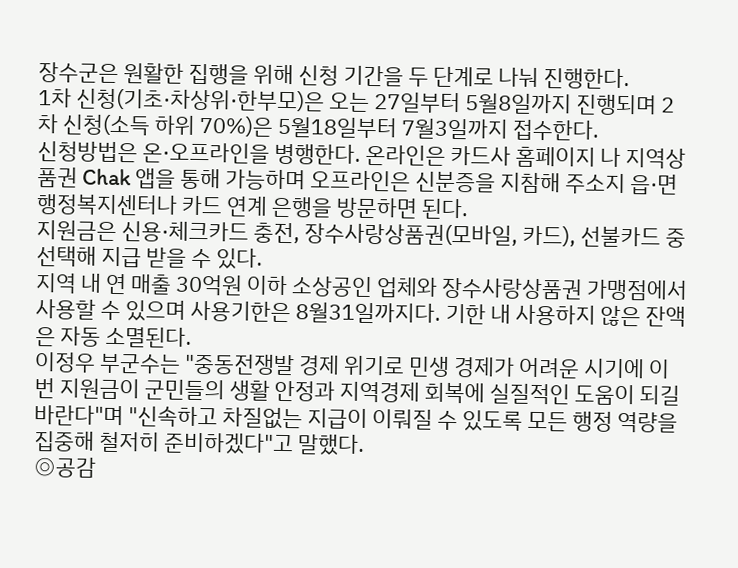장수군은 원활한 집행을 위해 신청 기간을 두 단계로 나눠 진행한다.
1차 신청(기초·차상위·한부모)은 오는 27일부터 5월8일까지 진행되며 2차 신청(소득 하위 70%)은 5월18일부터 7월3일까지 접수한다.
신청방법은 온·오프라인을 병행한다. 온라인은 카드사 홈페이지 나 지역상품권 Chak 앱을 통해 가능하며 오프라인은 신분증을 지참해 주소지 읍·면 행정복지센터나 카드 연계 은행을 방문하면 된다.
지원금은 신용·체크카드 충전, 장수사랑상품권(모바일, 카드), 선불카드 중 선택해 지급 받을 수 있다.
지역 내 연 매출 30억원 이하 소상공인 업체와 장수사랑상품권 가맹점에서 사용할 수 있으며 사용기한은 8월31일까지다. 기한 내 사용하지 않은 잔액은 자동 소멸된다.
이정우 부군수는 "중동전쟁발 경제 위기로 민생 경제가 어려운 시기에 이번 지원금이 군민들의 생활 안정과 지역경제 회복에 실질적인 도움이 되길 바란다"며 "신속하고 차질없는 지급이 이뤄질 수 있도록 모든 행정 역량을 집중해 철저히 준비하겠다"고 말했다.
◎공감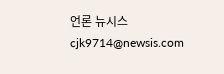언론 뉴시스 cjk9714@newsis.com